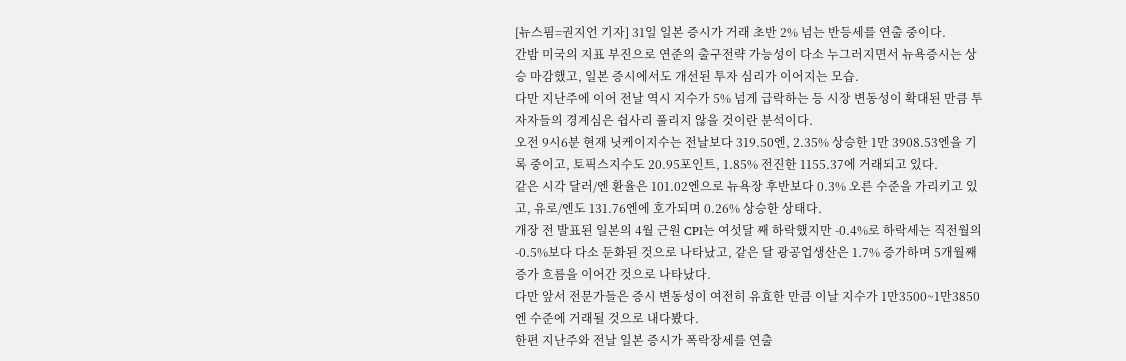[뉴스핌=권지언 기자] 31일 일본 증시가 거래 초반 2% 넘는 반등세를 연출 중이다.
간밤 미국의 지표 부진으로 연준의 출구전략 가능성이 다소 누그러지면서 뉴욕증시는 상승 마감했고, 일본 증시에서도 개선된 투자 심리가 이어지는 모습.
다만 지난주에 이어 전날 역시 지수가 5% 넘게 급락하는 등 시장 변동성이 확대된 만큼 투자자들의 경계심은 쉽사리 풀리지 않을 것이란 분석이다.
오전 9시6분 현재 닛케이지수는 전날보다 319.50엔, 2.35% 상승한 1만 3908.53엔을 기록 중이고, 토픽스지수도 20.95포인트, 1.85% 전진한 1155.37에 거래되고 있다.
같은 시각 달러/엔 환율은 101.02엔으로 뉴욕장 후반보다 0.3% 오른 수준을 가리키고 있고, 유로/엔도 131.76엔에 호가되며 0.26% 상승한 상태다.
개장 전 발표된 일본의 4월 근원 CPI는 여섯달 째 하락했지만 -0.4%로 하락세는 직전월의 -0.5%보다 다소 둔화된 것으로 나타났고, 같은 달 광공업생산은 1.7% 증가하며 5개월째 증가 흐름을 이어간 것으로 나타났다.
다만 앞서 전문가들은 증시 변동성이 여전히 유효한 만큼 이날 지수가 1만3500~1만3850엔 수준에 거래될 것으로 내다봤다.
한편 지난주와 전날 일본 증시가 폭락장세를 연출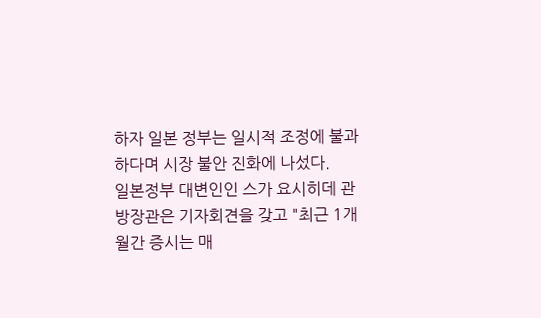하자 일본 정부는 일시적 조정에 불과하다며 시장 불안 진화에 나섰다.
일본정부 대변인인 스가 요시히데 관방장관은 기자회견을 갖고 "최근 1개월간 증시는 매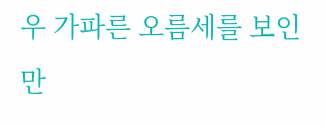우 가파른 오름세를 보인 만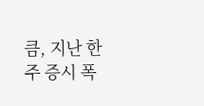큼, 지난 한 주 증시 폭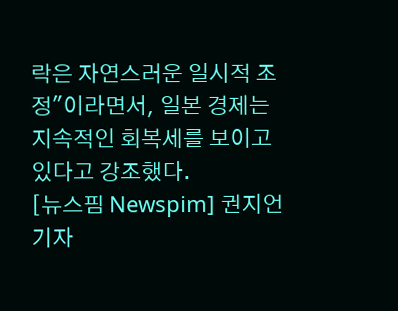락은 자연스러운 일시적 조정"이라면서, 일본 경제는 지속적인 회복세를 보이고 있다고 강조했다.
[뉴스핌 Newspim] 권지언 기자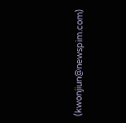(kwonjiun@newspim.com)